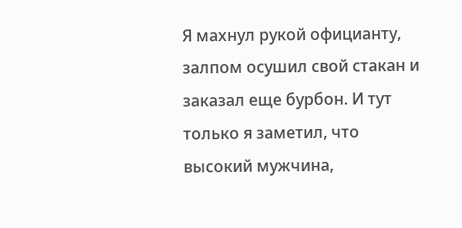Я махнул рукой официанту, залпом осушил свой стакан и заказал еще бурбон. И тут только я заметил, что высокий мужчина,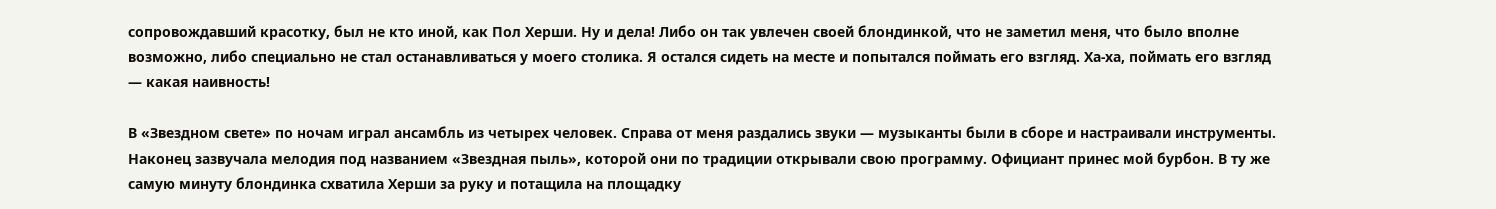сопровождавший красотку, был не кто иной, как Пол Херши. Ну и дела! Либо он так увлечен своей блондинкой, что не заметил меня, что было вполне возможно, либо специально не стал останавливаться у моего столика. Я остался сидеть на месте и попытался поймать его взгляд. Ха-ха, поймать его взгляд — какая наивность!

В «Звездном свете» по ночам играл ансамбль из четырех человек. Справа от меня раздались звуки — музыканты были в сборе и настраивали инструменты. Наконец зазвучала мелодия под названием «Звездная пыль», которой они по традиции открывали свою программу. Официант принес мой бурбон. В ту же самую минуту блондинка схватила Херши за руку и потащила на площадку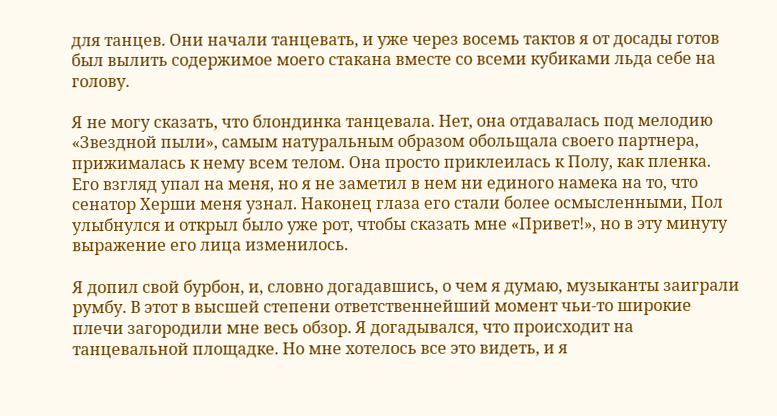для танцев. Они начали танцевать, и уже через восемь тактов я от досады готов был вылить содержимое моего стакана вместе со всеми кубиками льда себе на голову.

Я не могу сказать, что блондинка танцевала. Нет, она отдавалась под мелодию «Звездной пыли», самым натуральным образом обольщала своего партнера, прижималась к нему всем телом. Она просто приклеилась к Полу, как пленка. Его взгляд упал на меня, но я не заметил в нем ни единого намека на то, что сенатор Херши меня узнал. Наконец глаза его стали более осмысленными, Пол улыбнулся и открыл было уже рот, чтобы сказать мне «Привет!», но в эту минуту выражение его лица изменилось.

Я допил свой бурбон, и, словно догадавшись, о чем я думаю, музыканты заиграли румбу. В этот в высшей степени ответственнейший момент чьи-то широкие плечи загородили мне весь обзор. Я догадывался, что происходит на танцевальной площадке. Но мне хотелось все это видеть, и я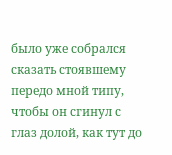было уже собрался сказать стоявшему передо мной типу, чтобы он сгинул с глаз долой, как тут до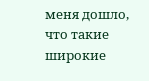меня дошло, что такие широкие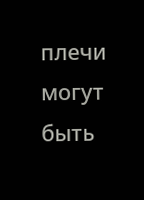плечи могут быть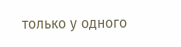только у одного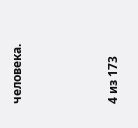человека.



4 из 173